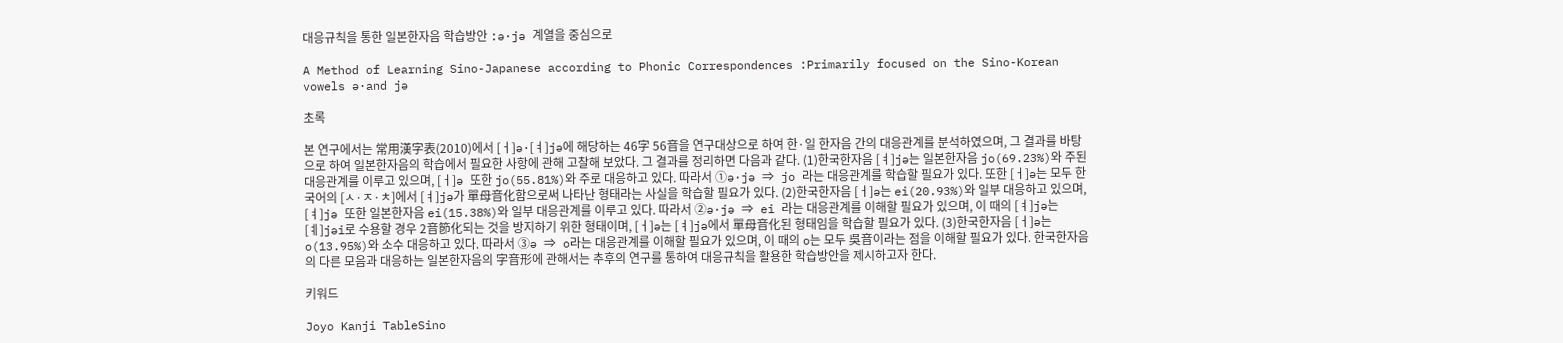대응규칙을 통한 일본한자음 학습방안 :ə·jə 계열을 중심으로

A Method of Learning Sino-Japanese according to Phonic Correspondences :Primarily focused on the Sino-Korean vowels ə·and jə

초록

본 연구에서는 常用漢字表(2010)에서 [ㅓ]ə·[ㅕ]jə에 해당하는 46字 56音을 연구대상으로 하여 한·일 한자음 간의 대응관계를 분석하였으며, 그 결과를 바탕으로 하여 일본한자음의 학습에서 필요한 사항에 관해 고찰해 보았다. 그 결과를 정리하면 다음과 같다. (1)한국한자음 [ㅕ]jə는 일본한자음 jo(69.23%)와 주된 대응관계를 이루고 있으며, [ㅓ]ə 또한 jo(55.81%)와 주로 대응하고 있다. 따라서 ①ə·jə ⇒ jo 라는 대응관계를 학습할 필요가 있다. 또한 [ㅓ]ə는 모두 한국어의 [ㅅ·ㅈ·ㅊ]에서 [ㅕ]jə가 單母音化함으로써 나타난 형태라는 사실을 학습할 필요가 있다. (2)한국한자음 [ㅓ]ə는 ei(20.93%)와 일부 대응하고 있으며, [ㅕ]jə 또한 일본한자음 ei(15.38%)와 일부 대응관계를 이루고 있다. 따라서 ②ə·jə ⇒ ei 라는 대응관계를 이해할 필요가 있으며, 이 때의 [ㅕ]jə는 [ㅖ]jəi로 수용할 경우 2音節化되는 것을 방지하기 위한 형태이며, [ㅓ]ə는 [ㅕ]jə에서 單母音化된 형태임을 학습할 필요가 있다. (3)한국한자음 [ㅓ]ə는 o(13.95%)와 소수 대응하고 있다. 따라서 ③ə ⇒ o라는 대응관계를 이해할 필요가 있으며, 이 때의 o는 모두 吳音이라는 점을 이해할 필요가 있다. 한국한자음의 다른 모음과 대응하는 일본한자음의 字音形에 관해서는 추후의 연구를 통하여 대응규칙을 활용한 학습방안을 제시하고자 한다.

키워드

Joyo Kanji TableSino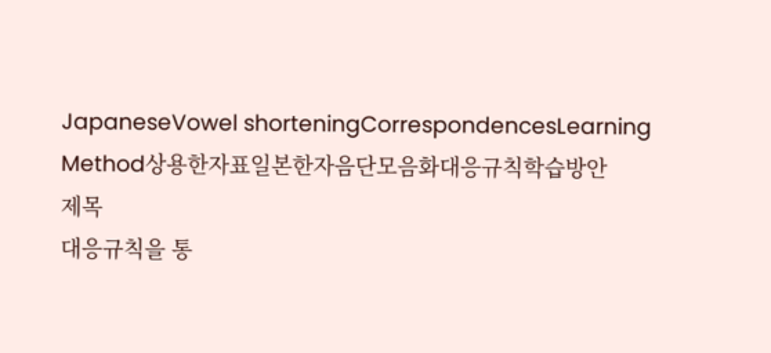JapaneseVowel shorteningCorrespondencesLearning Method상용한자표일본한자음단모음화대응규칙학습방안
제목
대응규칙을 통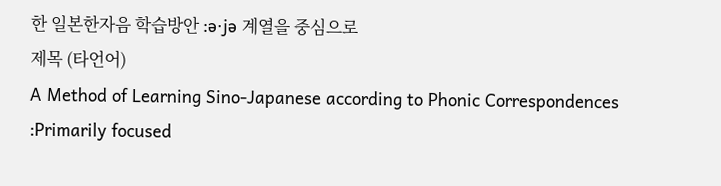한 일본한자음 학습방안 :ə·jə 계열을 중심으로
제목 (타언어)
A Method of Learning Sino-Japanese according to Phonic Correspondences :Primarily focused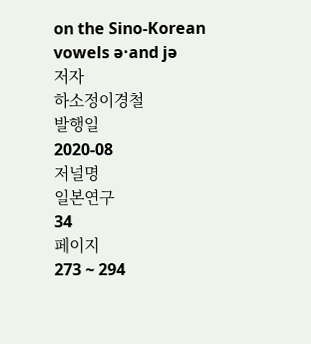on the Sino-Korean vowels ə·and jə
저자
하소정이경철
발행일
2020-08
저널명
일본연구
34
페이지
273 ~ 294